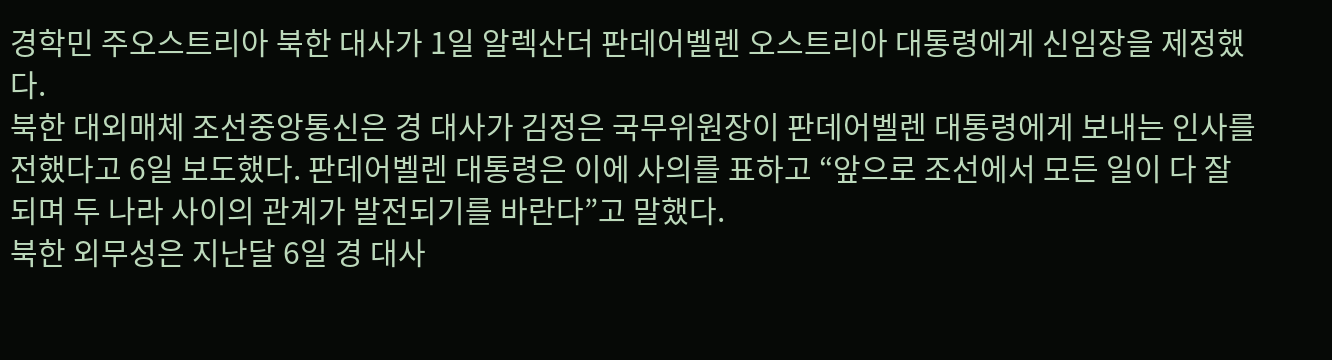경학민 주오스트리아 북한 대사가 1일 알렉산더 판데어벨렌 오스트리아 대통령에게 신임장을 제정했다.
북한 대외매체 조선중앙통신은 경 대사가 김정은 국무위원장이 판데어벨렌 대통령에게 보내는 인사를 전했다고 6일 보도했다. 판데어벨렌 대통령은 이에 사의를 표하고 “앞으로 조선에서 모든 일이 다 잘되며 두 나라 사이의 관계가 발전되기를 바란다”고 말했다.
북한 외무성은 지난달 6일 경 대사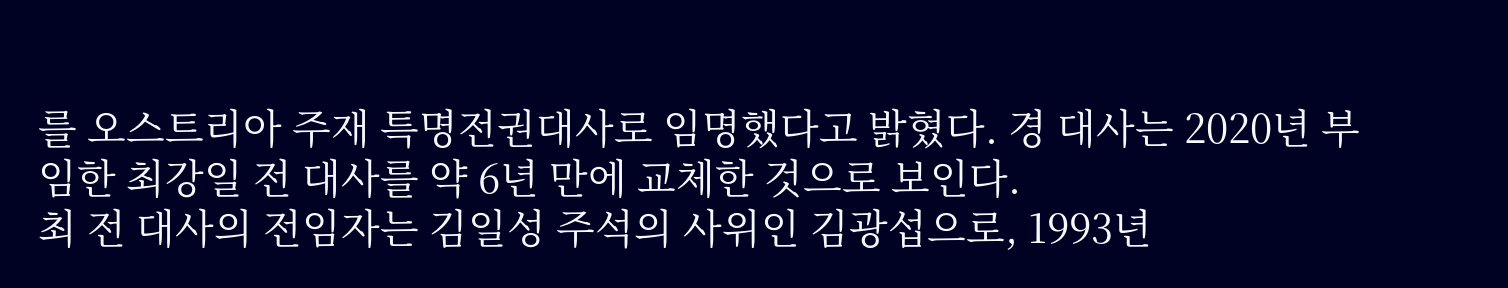를 오스트리아 주재 특명전권대사로 임명했다고 밝혔다. 경 대사는 2020년 부임한 최강일 전 대사를 약 6년 만에 교체한 것으로 보인다.
최 전 대사의 전임자는 김일성 주석의 사위인 김광섭으로, 1993년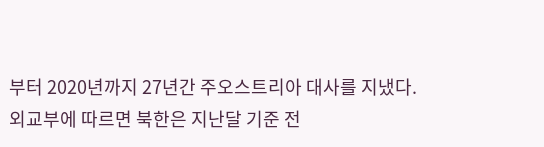부터 2020년까지 27년간 주오스트리아 대사를 지냈다.
외교부에 따르면 북한은 지난달 기준 전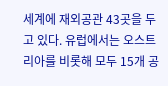세계에 재외공관 43곳을 두고 있다. 유럽에서는 오스트리아를 비롯해 모두 15개 공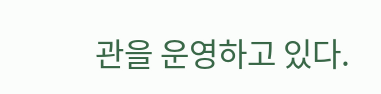관을 운영하고 있다.